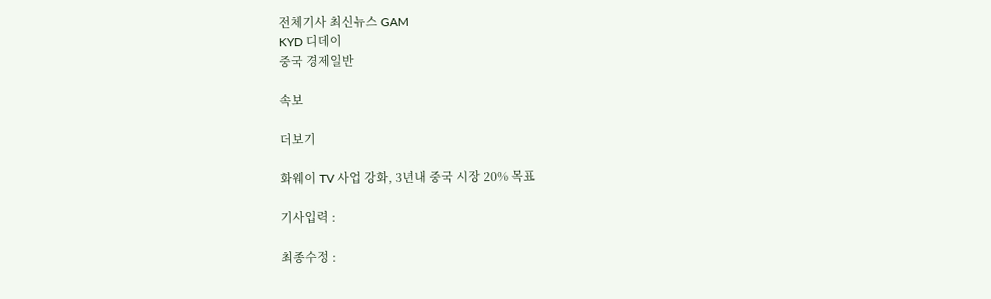전체기사 최신뉴스 GAM
KYD 디데이
중국 경제일반

속보

더보기

화웨이 TV 사업 강화, 3년내 중국 시장 20% 목표

기사입력 :

최종수정 :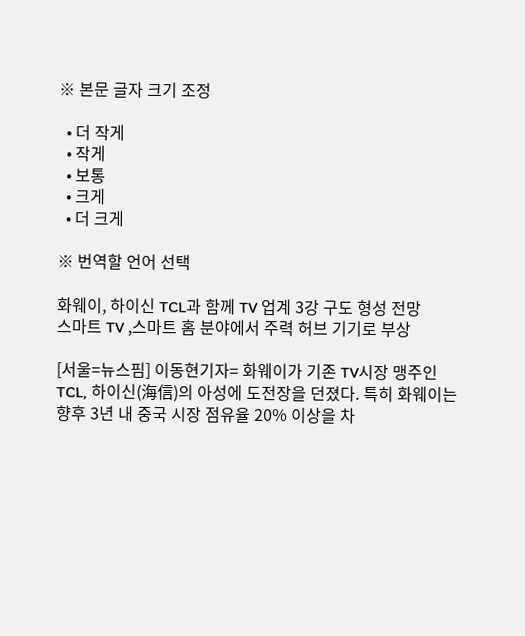※ 본문 글자 크기 조정

  • 더 작게
  • 작게
  • 보통
  • 크게
  • 더 크게

※ 번역할 언어 선택

화웨이, 하이신 TCL과 함께 TV 업계 3강 구도 형성 전망
스마트 TV ,스마트 홈 분야에서 주력 허브 기기로 부상

[서울=뉴스핌] 이동현기자= 화웨이가 기존 TV시장 맹주인 TCL, 하이신(海信)의 아성에 도전장을 던졌다. 특히 화웨이는 향후 3년 내 중국 시장 점유율 20% 이상을 차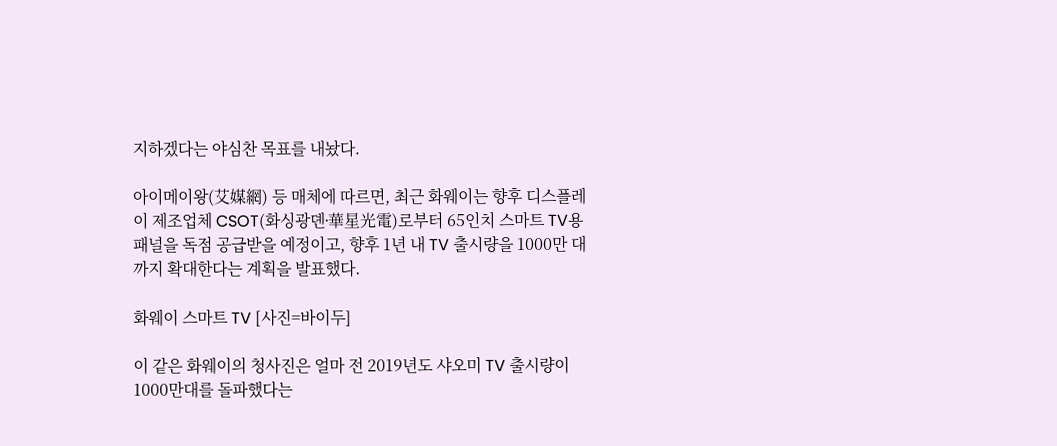지하겠다는 야심찬 목표를 내놨다.

아이메이왕(艾媒網) 등 매체에 따르면, 최근 화웨이는 향후 디스플레이 제조업체 CSOT(화싱광뎬∙華星光電)로부터 65인치 스마트 TV용 패널을 독점 공급받을 예정이고, 향후 1년 내 TV 출시량을 1000만 대까지 확대한다는 계획을 발표했다.

화웨이 스마트 TV [사진=바이두]

이 같은 화웨이의 청사진은 얼마 전 2019년도 샤오미 TV 출시량이 1000만대를 돌파했다는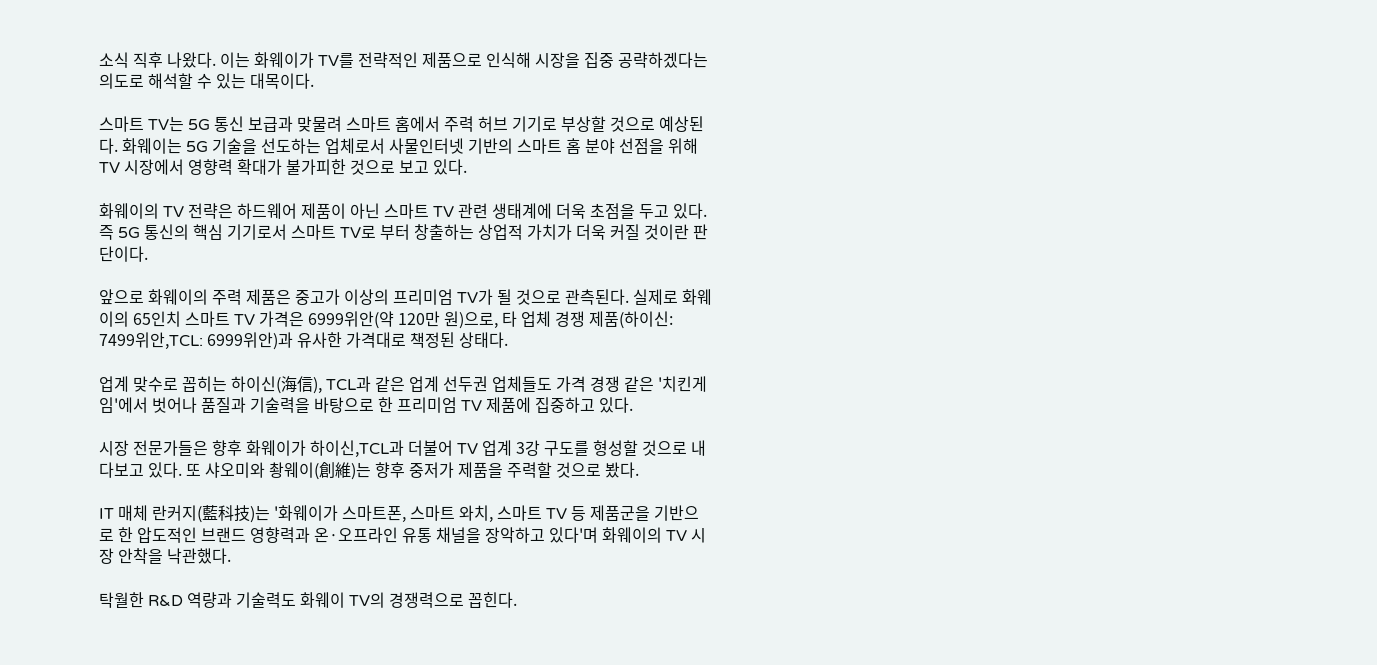소식 직후 나왔다. 이는 화웨이가 TV를 전략적인 제품으로 인식해 시장을 집중 공략하겠다는 의도로 해석할 수 있는 대목이다.

스마트 TV는 5G 통신 보급과 맞물려 스마트 홈에서 주력 허브 기기로 부상할 것으로 예상된다. 화웨이는 5G 기술을 선도하는 업체로서 사물인터넷 기반의 스마트 홈 분야 선점을 위해 TV 시장에서 영향력 확대가 불가피한 것으로 보고 있다.

화웨이의 TV 전략은 하드웨어 제품이 아닌 스마트 TV 관련 생태계에 더욱 초점을 두고 있다. 즉 5G 통신의 핵심 기기로서 스마트 TV로 부터 창출하는 상업적 가치가 더욱 커질 것이란 판단이다.

앞으로 화웨이의 주력 제품은 중고가 이상의 프리미엄 TV가 될 것으로 관측된다. 실제로 화웨이의 65인치 스마트 TV 가격은 6999위안(약 120만 원)으로, 타 업체 경쟁 제품(하이신: 7499위안,TCL: 6999위안)과 유사한 가격대로 책정된 상태다.

업계 맞수로 꼽히는 하이신(海信), TCL과 같은 업계 선두권 업체들도 가격 경쟁 같은 '치킨게임'에서 벗어나 품질과 기술력을 바탕으로 한 프리미엄 TV 제품에 집중하고 있다.

시장 전문가들은 향후 화웨이가 하이신,TCL과 더불어 TV 업계 3강 구도를 형성할 것으로 내다보고 있다. 또 샤오미와 촹웨이(創維)는 향후 중저가 제품을 주력할 것으로 봤다.

IT 매체 란커지(藍科技)는 '화웨이가 스마트폰, 스마트 와치, 스마트 TV 등 제품군을 기반으로 한 압도적인 브랜드 영향력과 온·오프라인 유통 채널을 장악하고 있다'며 화웨이의 TV 시장 안착을 낙관했다.

탁월한 R&D 역량과 기술력도 화웨이 TV의 경쟁력으로 꼽힌다.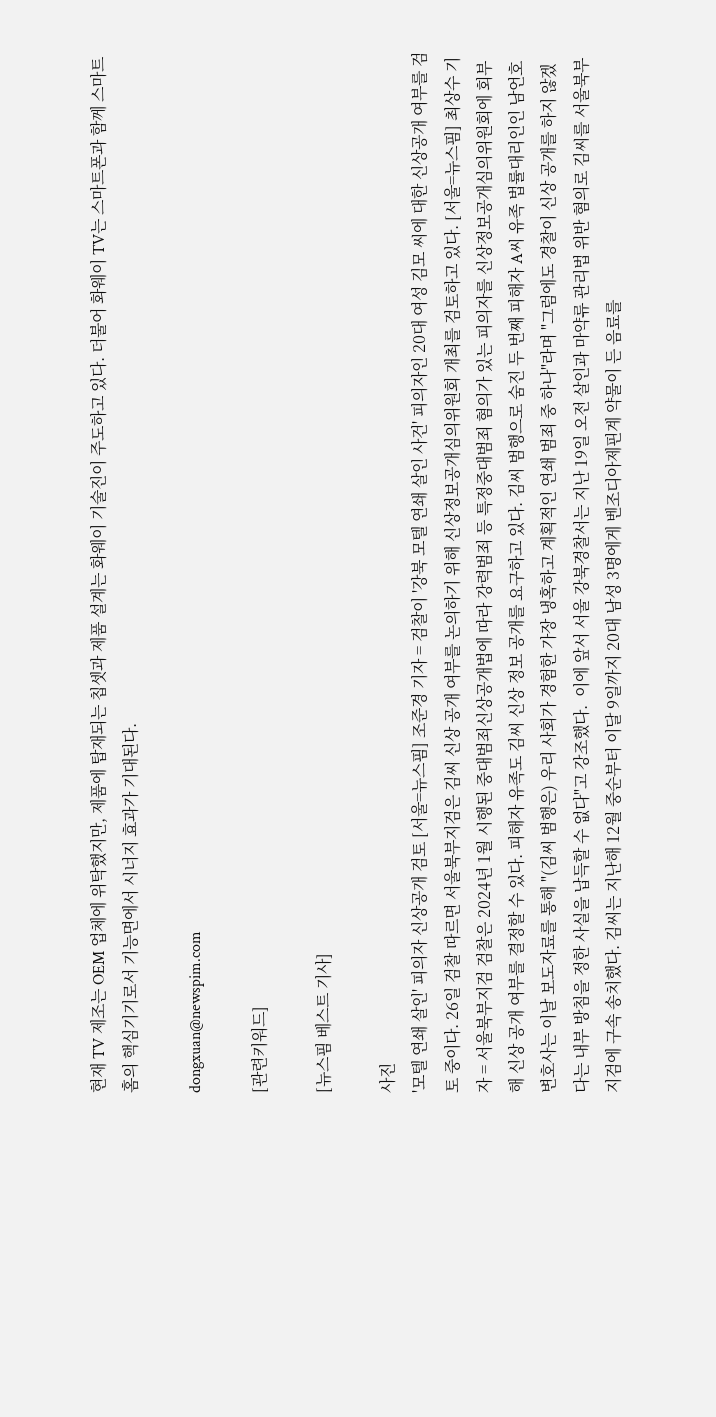현재 TV 제조는 OEM 업체에 위탁했지만, 제품에 탑재되는 칩셋과 제품 설계는 화웨이 기술진이 주도하고 있다. 더불어 화웨이 TV는 스마트폰과 함께 스마트 홈의 핵심기기로서 기능면에서 시너지 효과가 기대된다.

dongxuan@newspim.com

[관련키워드]

[뉴스핌 베스트 기사]

사진
'모텔 연쇄 살인' 피의자 신상공개 검토 [서울=뉴스핌] 조준경 기자 = 검찰이 '강북 모텔 연쇄 살인 사건' 피의자인 20대 여성 김모 씨에 대한 신상공개 여부를 검토 중이다. 26일 검찰 따르면 서울북부지검은 김씨 신상 공개 여부를 논의하기 위해 신상정보공개심의위원회 개최를 검토하고 있다. [서울=뉴스핌] 최상수 기자 = 서울북부지검 검찰은 2024년 1월 시행된 중대범죄신상공개법에 따라 강력범죄 등 특정중대범죄 혐의가 있는 피의자를 신상정보공개심의위원회에 회부해 신상 공개 여부를 결정할 수 있다. 피해자 유족도 김씨 신상 정보 공개를 요구하고 있다. 김씨 범행으로 숨진 두 번째 피해자 A씨 유족 법률대리인인 남언호 변호사는 이날 보도자료를 통해 "(김씨 범행은) 우리 사회가 경험한 가장 냉혹하고 계획적인 연쇄 범죄 중 하나"라며 "그럼에도 경찰이 신상 공개를 하지 않겠다는 내부 방침을 정한 사실을 납득할 수 없다"고 강조했다.  이에 앞서 서울 강북경찰서는 지난 19일 오전 살인과 마약류 관리법 위반 혐의로 김씨를 서울북부지검에 구속 송치했다. 김씨는 지난해 12월 중순부터 이달 9일까지 20대 남성 3명에게 벤조디아제핀계 약물이 든 음료를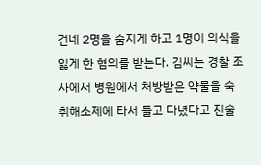건네 2명을 숨지게 하고 1명이 의식을 잃게 한 혐의를 받는다. 김씨는 경찰 조사에서 병원에서 처방받은 약물을 숙취해소제에 타서 들고 다녔다고 진술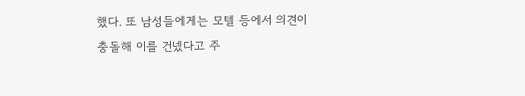했다. 또 남성들에게는 모텔 등에서 의견이 충돌해 이를 건넸다고 주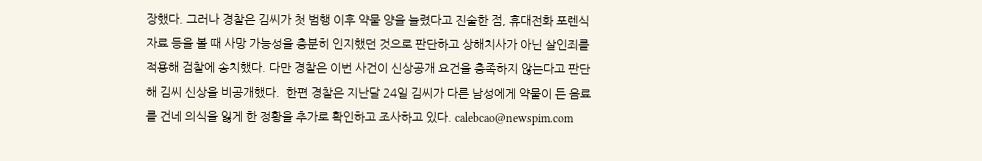장했다. 그러나 경찰은 김씨가 첫 범행 이후 약물 양을 늘렸다고 진술한 점, 휴대전화 포렌식 자료 등을 볼 때 사망 가능성을 충분히 인지했던 것으로 판단하고 상해치사가 아닌 살인죄를 적용해 검찰에 송치했다. 다만 경찰은 이번 사건이 신상공개 요건을 충족하지 않는다고 판단해 김씨 신상을 비공개했다.  한편 경찰은 지난달 24일 김씨가 다른 남성에게 약물이 든 음료를 건네 의식을 잃게 한 정황을 추가로 확인하고 조사하고 있다. calebcao@newspim.com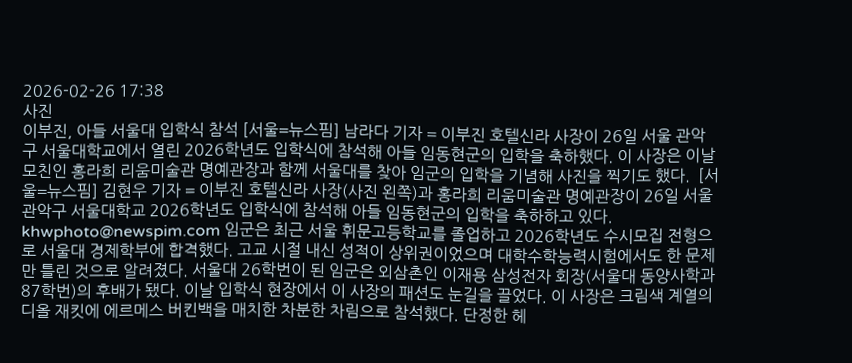2026-02-26 17:38
사진
이부진, 아들 서울대 입학식 참석 [서울=뉴스핌] 남라다 기자 = 이부진 호텔신라 사장이 26일 서울 관악구 서울대학교에서 열린 2026학년도 입학식에 참석해 아들 임동현군의 입학을 축하했다. 이 사장은 이날 모친인 홍라희 리움미술관 명예관장과 함께 서울대를 찾아 임군의 입학을 기념해 사진을 찍기도 했다.  [서울=뉴스핌] 김현우 기자 = 이부진 호텔신라 사장(사진 왼쪽)과 홍라희 리움미술관 명예관장이 26일 서울 관악구 서울대학교 2026학년도 입학식에 참석해 아들 임동현군의 입학을 축하하고 있다.  khwphoto@newspim.com 임군은 최근 서울 휘문고등학교를 졸업하고 2026학년도 수시모집 전형으로 서울대 경제학부에 합격했다. 고교 시절 내신 성적이 상위권이었으며 대학수학능력시험에서도 한 문제만 틀린 것으로 알려졌다. 서울대 26학번이 된 임군은 외삼촌인 이재용 삼성전자 회장(서울대 동양사학과 87학번)의 후배가 됐다. 이날 입학식 현장에서 이 사장의 패션도 눈길을 끌었다. 이 사장은 크림색 계열의 디올 재킷에 에르메스 버킨백을 매치한 차분한 차림으로 참석했다. 단정한 헤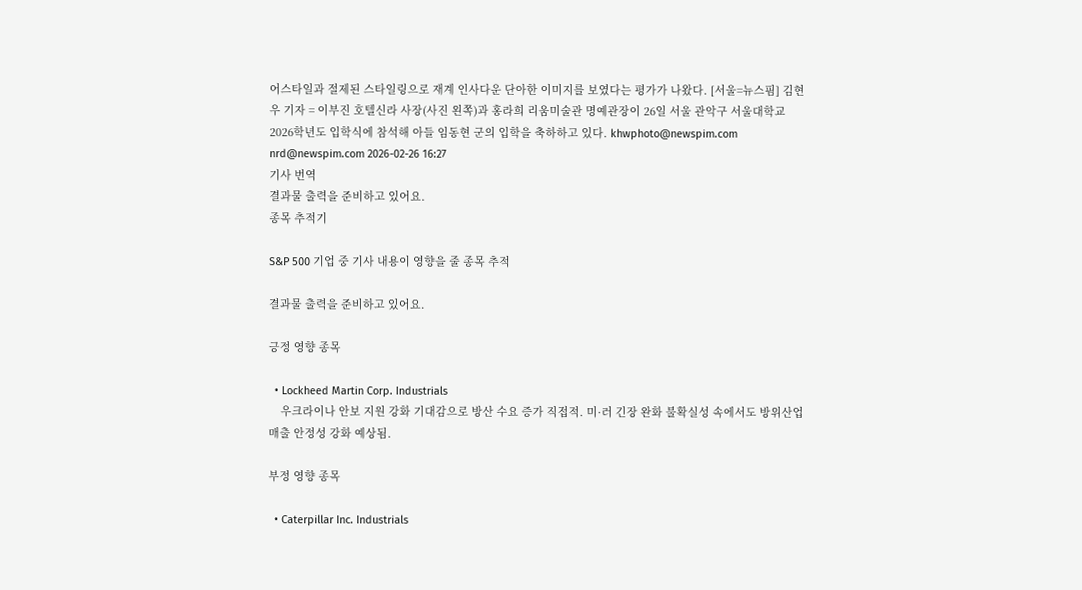어스타일과 절제된 스타일링으로 재계 인사다운 단아한 이미지를 보였다는 평가가 나왔다. [서울=뉴스핌] 김현우 기자 = 이부진 호텔신라 사장(사진 왼쪽)과 홍라희 리움미술관 명예관장이 26일 서울 관악구 서울대학교 2026학년도 입학식에 참석해 아들 임동현 군의 입학을 축하하고 있다. khwphoto@newspim.com nrd@newspim.com 2026-02-26 16:27
기사 번역
결과물 출력을 준비하고 있어요.
종목 추적기

S&P 500 기업 중 기사 내용이 영향을 줄 종목 추적

결과물 출력을 준비하고 있어요.

긍정 영향 종목

  • Lockheed Martin Corp. Industrials
    우크라이나 안보 지원 강화 기대감으로 방산 수요 증가 직접적. 미·러 긴장 완화 불확실성 속에서도 방위산업 매출 안정성 강화 예상됨.

부정 영향 종목

  • Caterpillar Inc. Industrials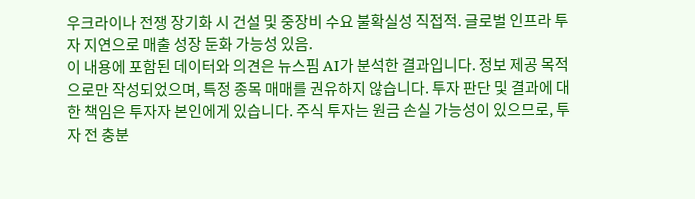우크라이나 전쟁 장기화 시 건설 및 중장비 수요 불확실성 직접적. 글로벌 인프라 투자 지연으로 매출 성장 둔화 가능성 있음.
이 내용에 포함된 데이터와 의견은 뉴스핌 AI가 분석한 결과입니다. 정보 제공 목적으로만 작성되었으며, 특정 종목 매매를 권유하지 않습니다. 투자 판단 및 결과에 대한 책임은 투자자 본인에게 있습니다. 주식 투자는 원금 손실 가능성이 있으므로, 투자 전 충분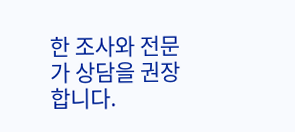한 조사와 전문가 상담을 권장합니다.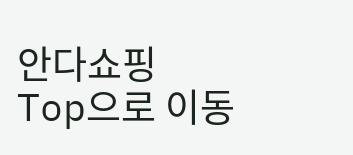안다쇼핑
Top으로 이동